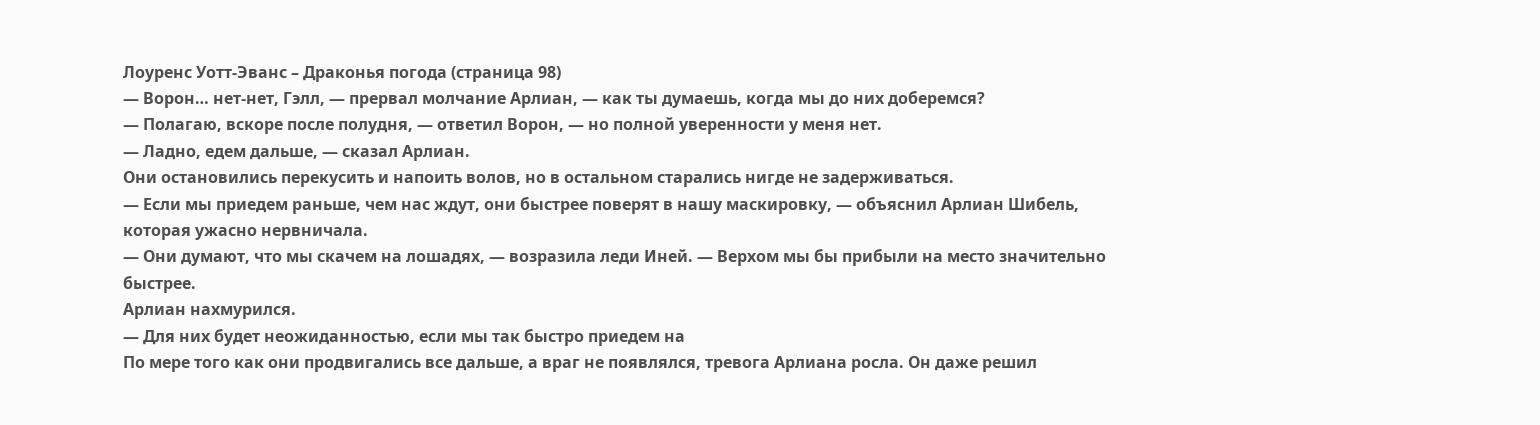Лоуренс Уотт-Эванс – Драконья погода (страница 98)
— Ворон… нет-нет, Гэлл, — прервал молчание Арлиан, — как ты думаешь, когда мы до них доберемся?
— Полагаю, вскоре после полудня, — ответил Ворон, — но полной уверенности у меня нет.
— Ладно, едем дальше, — сказал Арлиан.
Они остановились перекусить и напоить волов, но в остальном старались нигде не задерживаться.
— Если мы приедем раньше, чем нас ждут, они быстрее поверят в нашу маскировку, — объяснил Арлиан Шибель, которая ужасно нервничала.
— Они думают, что мы скачем на лошадях, — возразила леди Иней. — Верхом мы бы прибыли на место значительно быстрее.
Арлиан нахмурился.
— Для них будет неожиданностью, если мы так быстро приедем на
По мере того как они продвигались все дальше, а враг не появлялся, тревога Арлиана росла. Он даже решил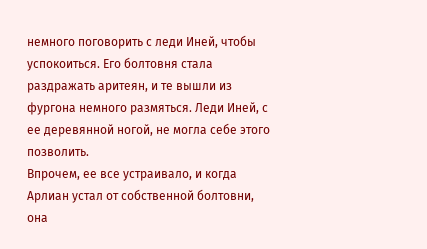немного поговорить с леди Иней, чтобы успокоиться. Его болтовня стала раздражать аритеян, и те вышли из фургона немного размяться. Леди Иней, с ее деревянной ногой, не могла себе этого позволить.
Впрочем, ее все устраивало, и когда Арлиан устал от собственной болтовни, она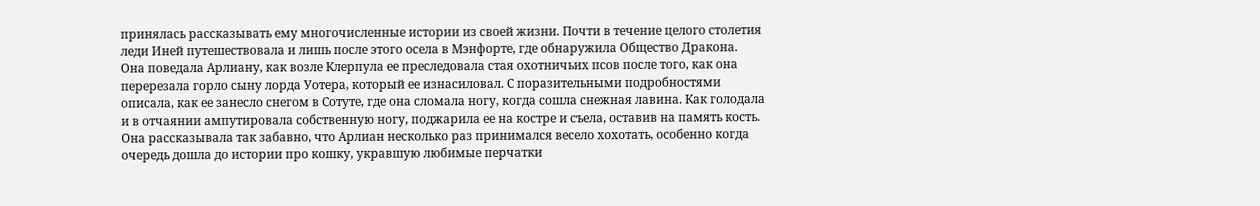принялась рассказывать ему многочисленные истории из своей жизни. Почти в течение целого столетия леди Иней путешествовала и лишь после этого осела в Мэнфорте, где обнаружила Общество Дракона.
Она поведала Арлиану, как возле Клерпула ее преследовала стая охотничьих псов после того, как она перерезала горло сыну лорда Уотера, который ее изнасиловал. С поразительными подробностями описала, как ее занесло снегом в Сотуте, где она сломала ногу, когда сошла снежная лавина. Как голодала и в отчаянии ампутировала собственную ногу, поджарила ее на костре и съела, оставив на память кость. Она рассказывала так забавно, что Арлиан несколько раз принимался весело хохотать, особенно когда очередь дошла до истории про кошку, укравшую любимые перчатки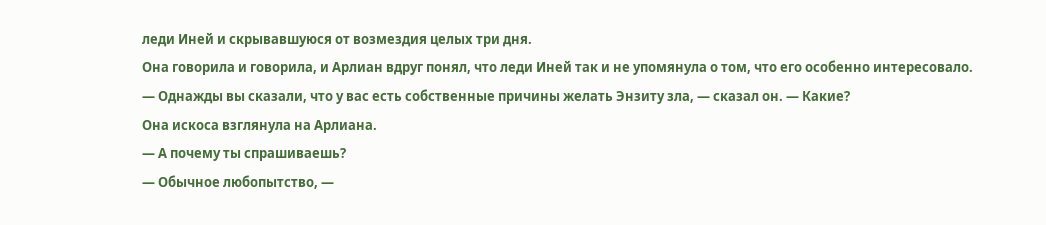леди Иней и скрывавшуюся от возмездия целых три дня.
Она говорила и говорила, и Арлиан вдруг понял, что леди Иней так и не упомянула о том, что его особенно интересовало.
— Однажды вы сказали, что у вас есть собственные причины желать Энзиту зла, — сказал он. — Какие?
Она искоса взглянула на Арлиана.
— А почему ты спрашиваешь?
— Обычное любопытство, —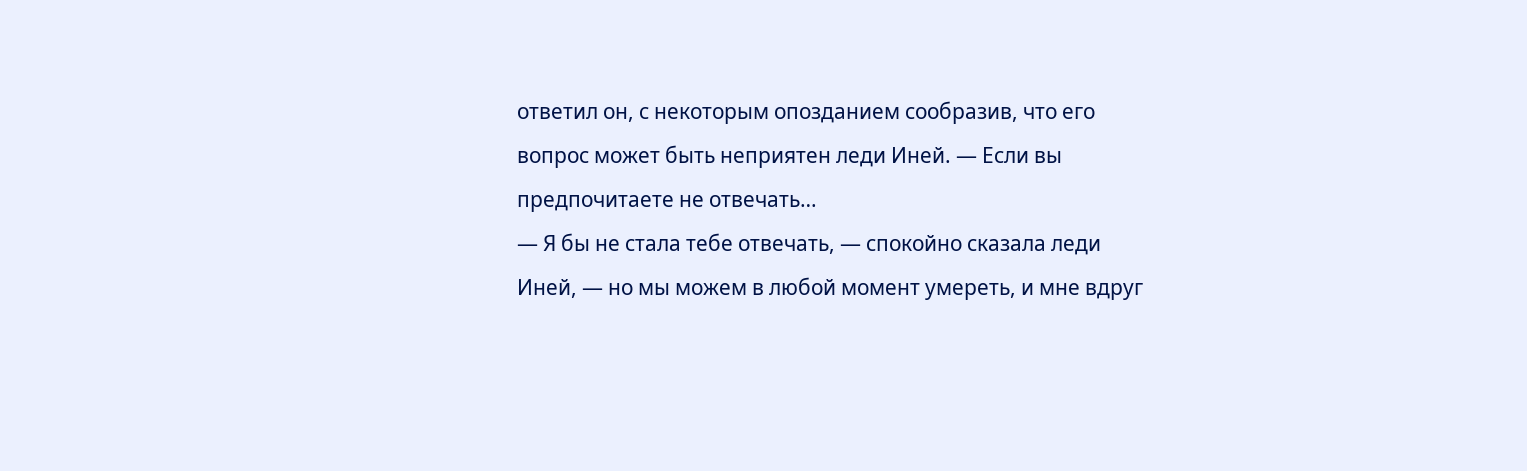ответил он, с некоторым опозданием сообразив, что его вопрос может быть неприятен леди Иней. — Если вы предпочитаете не отвечать…
— Я бы не стала тебе отвечать, — спокойно сказала леди Иней, — но мы можем в любой момент умереть, и мне вдруг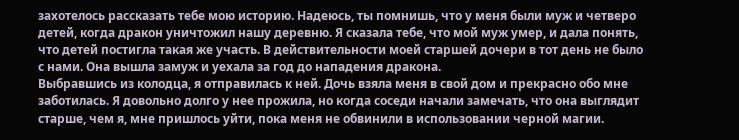захотелось рассказать тебе мою историю. Надеюсь, ты помнишь, что у меня были муж и четверо детей, когда дракон уничтожил нашу деревню. Я сказала тебе, что мой муж умер, и дала понять, что детей постигла такая же участь. В действительности моей старшей дочери в тот день не было с нами. Она вышла замуж и уехала за год до нападения дракона.
Выбравшись из колодца, я отправилась к ней. Дочь взяла меня в свой дом и прекрасно обо мне заботилась. Я довольно долго у нее прожила, но когда соседи начали замечать, что она выглядит старше, чем я, мне пришлось уйти, пока меня не обвинили в использовании черной магии.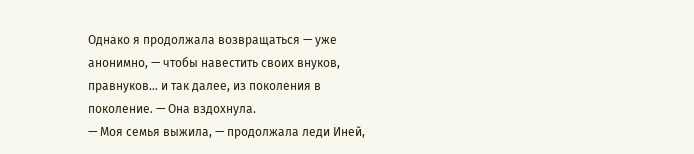Однако я продолжала возвращаться — уже анонимно, — чтобы навестить своих внуков, правнуков… и так далее, из поколения в поколение. — Она вздохнула.
— Моя семья выжила, — продолжала леди Иней,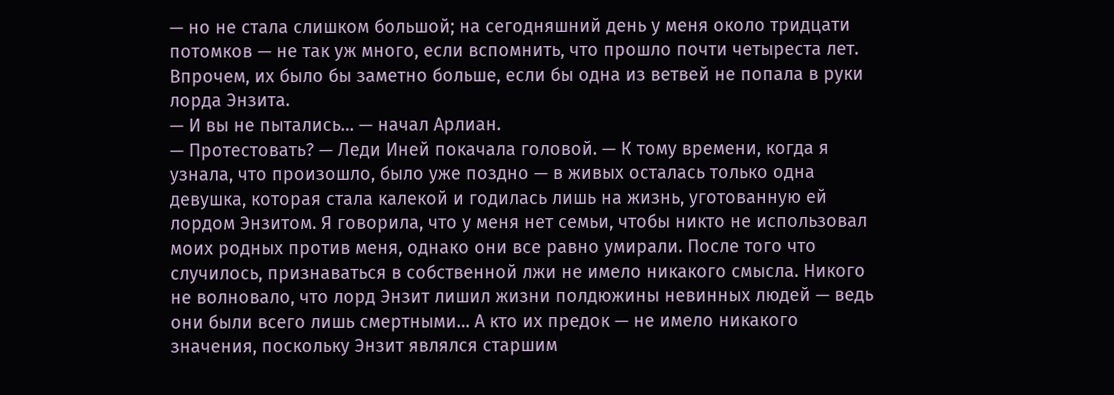— но не стала слишком большой; на сегодняшний день у меня около тридцати потомков — не так уж много, если вспомнить, что прошло почти четыреста лет. Впрочем, их было бы заметно больше, если бы одна из ветвей не попала в руки лорда Энзита.
— И вы не пытались… — начал Арлиан.
— Протестовать? — Леди Иней покачала головой. — К тому времени, когда я узнала, что произошло, было уже поздно — в живых осталась только одна девушка, которая стала калекой и годилась лишь на жизнь, уготованную ей лордом Энзитом. Я говорила, что у меня нет семьи, чтобы никто не использовал моих родных против меня, однако они все равно умирали. После того что случилось, признаваться в собственной лжи не имело никакого смысла. Никого не волновало, что лорд Энзит лишил жизни полдюжины невинных людей — ведь они были всего лишь смертными… А кто их предок — не имело никакого значения, поскольку Энзит являлся старшим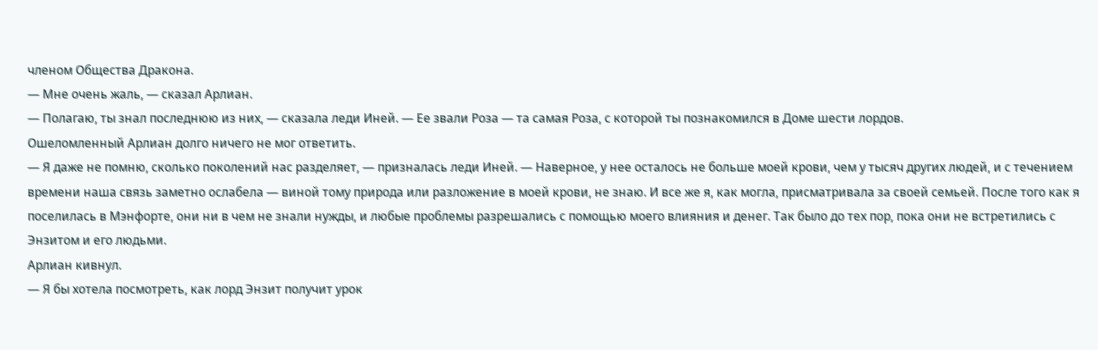членом Общества Дракона.
— Мне очень жаль, — сказал Арлиан.
— Полагаю, ты знал последнюю из них, — сказала леди Иней. — Ее звали Роза — та самая Роза, с которой ты познакомился в Доме шести лордов.
Ошеломленный Арлиан долго ничего не мог ответить.
— Я даже не помню, сколько поколений нас разделяет, — призналась леди Иней. — Наверное, у нее осталось не больше моей крови, чем у тысяч других людей, и с течением времени наша связь заметно ослабела — виной тому природа или разложение в моей крови, не знаю. И все же я, как могла, присматривала за своей семьей. После того как я поселилась в Мэнфорте, они ни в чем не знали нужды, и любые проблемы разрешались с помощью моего влияния и денег. Так было до тех пор, пока они не встретились с Энзитом и его людьми.
Арлиан кивнул.
— Я бы хотела посмотреть, как лорд Энзит получит урок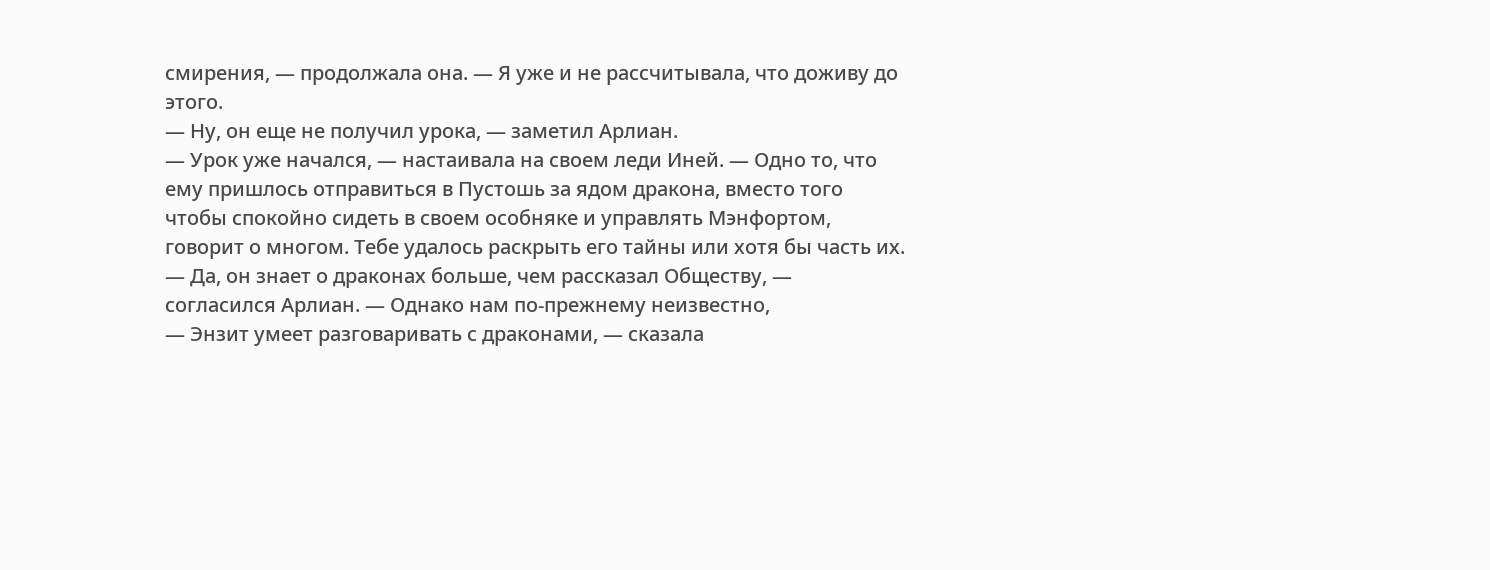смирения, — продолжала она. — Я уже и не рассчитывала, что доживу до этого.
— Ну, он еще не получил урока, — заметил Арлиан.
— Урок уже начался, — настаивала на своем леди Иней. — Одно то, что ему пришлось отправиться в Пустошь за ядом дракона, вместо того чтобы спокойно сидеть в своем особняке и управлять Мэнфортом, говорит о многом. Тебе удалось раскрыть его тайны или хотя бы часть их.
— Да, он знает о драконах больше, чем рассказал Обществу, — согласился Арлиан. — Однако нам по-прежнему неизвестно,
— Энзит умеет разговаривать с драконами, — сказала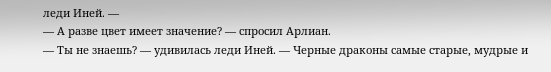леди Иней. —
— А разве цвет имеет значение? — спросил Арлиан.
— Ты не знаешь? — удивилась леди Иней. — Черные драконы самые старые, мудрые и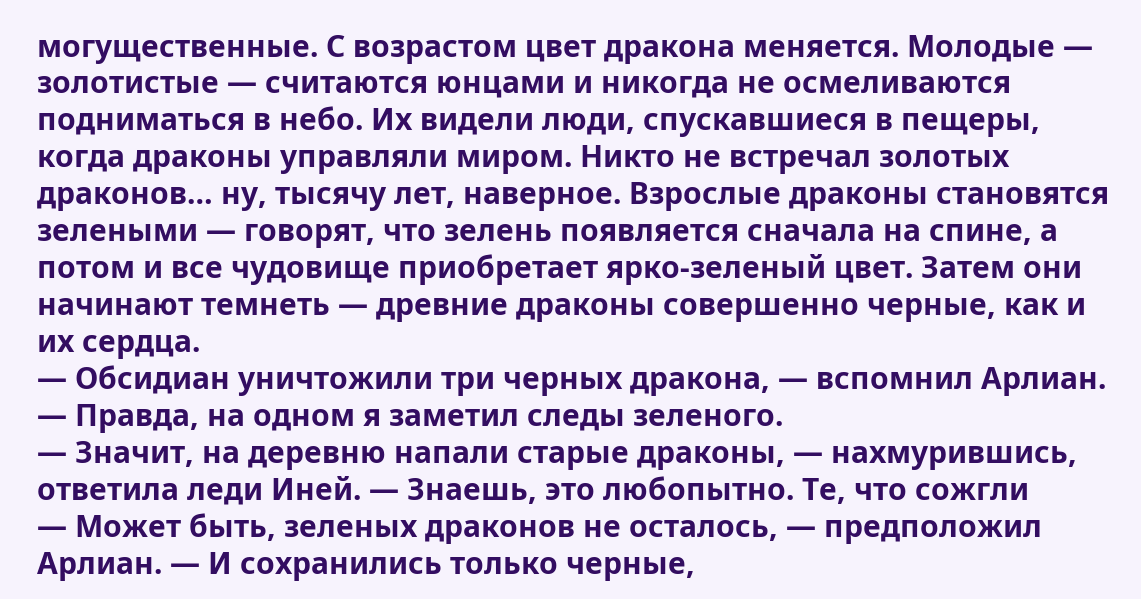могущественные. С возрастом цвет дракона меняется. Молодые — золотистые — считаются юнцами и никогда не осмеливаются подниматься в небо. Их видели люди, спускавшиеся в пещеры, когда драконы управляли миром. Никто не встречал золотых драконов… ну, тысячу лет, наверное. Взрослые драконы становятся зелеными — говорят, что зелень появляется сначала на спине, а потом и все чудовище приобретает ярко-зеленый цвет. Затем они начинают темнеть — древние драконы совершенно черные, как и их сердца.
— Обсидиан уничтожили три черных дракона, — вспомнил Арлиан. — Правда, на одном я заметил следы зеленого.
— Значит, на деревню напали старые драконы, — нахмурившись, ответила леди Иней. — Знаешь, это любопытно. Те, что сожгли
— Может быть, зеленых драконов не осталось, — предположил Арлиан. — И сохранились только черные,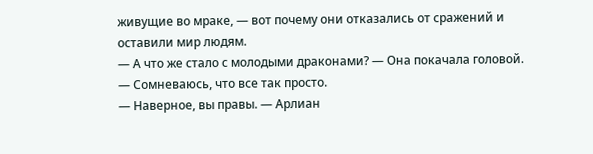живущие во мраке, — вот почему они отказались от сражений и оставили мир людям.
— А что же стало с молодыми драконами? — Она покачала головой. — Сомневаюсь, что все так просто.
— Наверное, вы правы. — Арлиан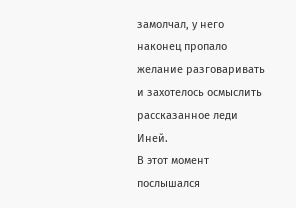замолчал, у него наконец пропало желание разговаривать и захотелось осмыслить рассказанное леди Иней.
В этот момент послышался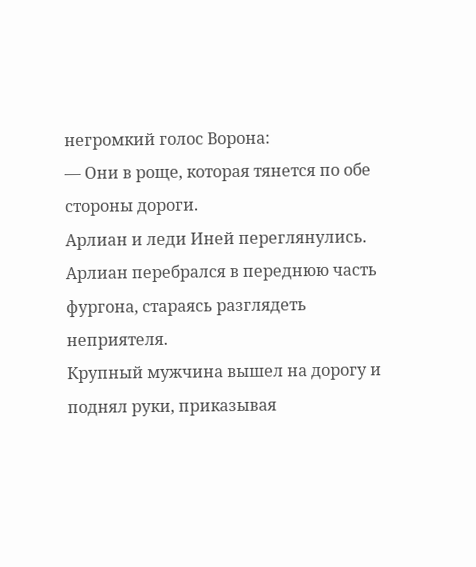негромкий голос Ворона:
— Они в роще, которая тянется по обе стороны дороги.
Арлиан и леди Иней переглянулись. Арлиан перебрался в переднюю часть фургона, стараясь разглядеть неприятеля.
Крупный мужчина вышел на дорогу и поднял руки, приказывая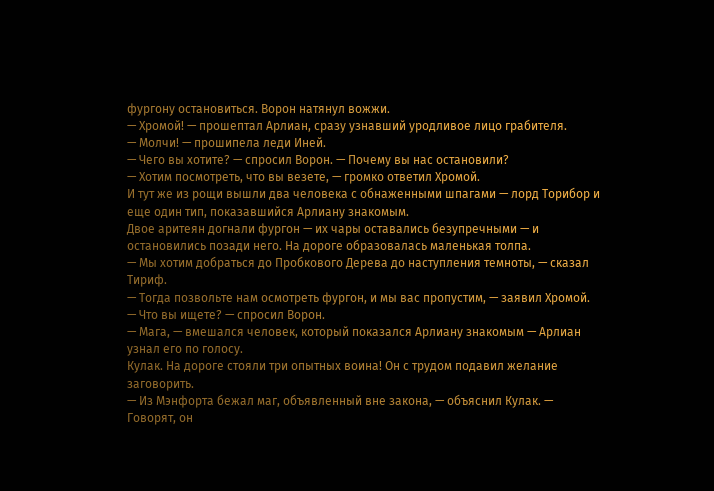фургону остановиться. Ворон натянул вожжи.
— Хромой! — прошептал Арлиан, сразу узнавший уродливое лицо грабителя.
— Молчи! — прошипела леди Иней.
— Чего вы хотите? — спросил Ворон. — Почему вы нас остановили?
— Хотим посмотреть, что вы везете, — громко ответил Хромой.
И тут же из рощи вышли два человека с обнаженными шпагами — лорд Торибор и еще один тип, показавшийся Арлиану знакомым.
Двое аритеян догнали фургон — их чары оставались безупречными — и остановились позади него. На дороге образовалась маленькая толпа.
— Мы хотим добраться до Пробкового Дерева до наступления темноты, — сказал Тириф.
— Тогда позвольте нам осмотреть фургон, и мы вас пропустим, — заявил Хромой.
— Что вы ищете? — спросил Ворон.
— Мага, — вмешался человек, который показался Арлиану знакомым — Арлиан узнал его по голосу.
Кулак. На дороге стояли три опытных воина! Он с трудом подавил желание заговорить.
— Из Мэнфорта бежал маг, объявленный вне закона, — объяснил Кулак. — Говорят, он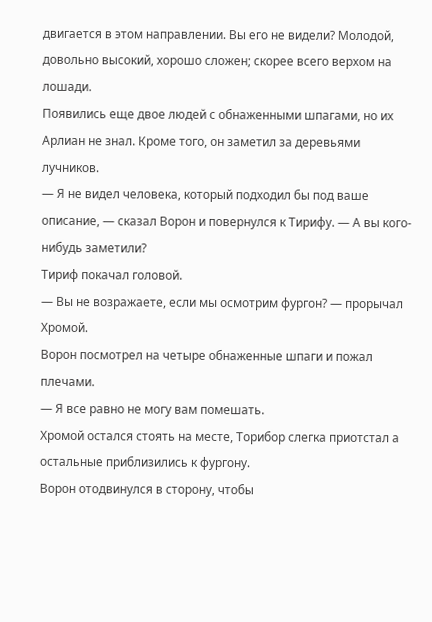двигается в этом направлении. Вы его не видели? Молодой, довольно высокий, хорошо сложен; скорее всего верхом на лошади.
Появились еще двое людей с обнаженными шпагами, но их Арлиан не знал. Кроме того, он заметил за деревьями лучников.
— Я не видел человека, который подходил бы под ваше описание, — сказал Ворон и повернулся к Тирифу. — А вы кого-нибудь заметили?
Тириф покачал головой.
— Вы не возражаете, если мы осмотрим фургон? — прорычал Хромой.
Ворон посмотрел на четыре обнаженные шпаги и пожал плечами.
— Я все равно не могу вам помешать.
Хромой остался стоять на месте, Торибор слегка приотстал а остальные приблизились к фургону.
Ворон отодвинулся в сторону, чтобы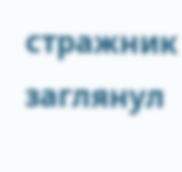стражник заглянул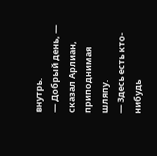внутрь.
— Добрый день, — сказал Арлиан, приподнимая шляпу.
— Здесь есть кто-нибудь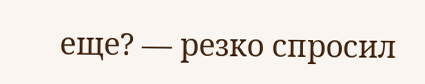еще? — резко спросил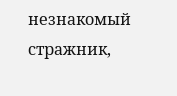незнакомый стражник,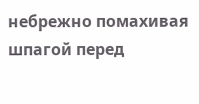небрежно помахивая шпагой перед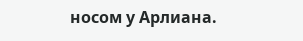носом у Арлиана.